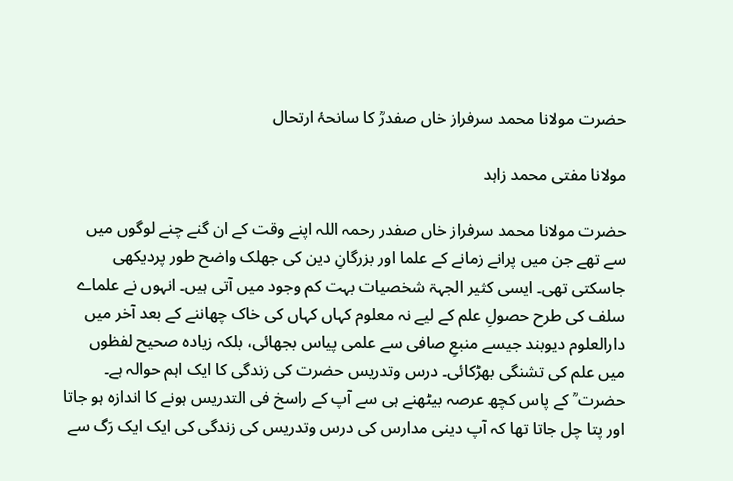حضرت مولانا محمد سرفراز خاں صفدرؒ کا سانحۂ ارتحال

مولانا مفتی محمد زاہد

حضرت مولانا محمد سرفراز خاں صفدر رحمہ اللہ اپنے وقت کے ان گنے چنے لوگوں میں سے تھے جن میں پرانے زمانے کے علما اور بزرگانِ دین کی جھلک واضح طور پردیکھی جاسکتی تھی۔ ایسی کثیر الجہۃ شخصیات بہت کم وجود میں آتی ہیں۔ انہوں نے علماے سلف کی طرح حصولِ علم کے لیے نہ معلوم کہاں کہاں کی خاک چھاننے کے بعد آخر میں دارالعلوم دیوبند جیسے منبعِ صافی سے علمی پیاس بجھائی، بلکہ زیادہ صحیح لفظوں میں علم کی تشنگی بھڑکائی۔ درس وتدریس حضرت کی زندگی کا ایک اہم حوالہ ہے۔ حضرت ؒ کے پاس کچھ عرصہ بیٹھنے ہی سے آپ کے راسخ فی التدریس ہونے کا اندازہ ہو جاتا اور پتا چل جاتا تھا کہ آپ دینی مدارس کی درس وتدریس کی زندگی کی ایک ایک رَگ سے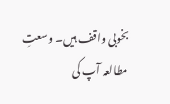بخوبی واقف ہیں۔ وسعتِ مطالعہ آپ کی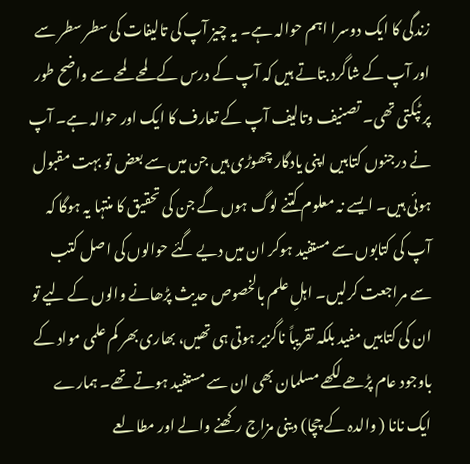زندگی کا ایک دوسرا اہم حوالہ ہے۔ یہ چیز آپ کی تالیفات کی سطر سطر سے اور آپ کے شاگرد بتاتے ہیں کہ آپ کے درس کے لمحے لمحے سے واضح طور پر ٹپکتی تھی۔ تصنیف وتالیف آپ کے تعارف کا ایک اور حوالہ ہے۔ آپ نے درجنوں کتابیں اپنی یادگار چھوڑی ہیں جن میں سے بعض تو بہت مقبول ہوئی ہیں۔ ایسے نہ معلوم کتنے لوگ ہوں گے جن کی تحقیق کا منتہا یہ ہوگا کہ آپ کی کتابوں سے مستفید ہوکر ان میں دیے گئے حوالوں کی اصل کتب سے مراجعت کرلیں۔ اہلِ علم بالخصوص حدیث پڑھانے والوں کے لیے تو ان کی کتابیں مفید بلکہ تقریباً ناگزیر ہوتی ہی تھیں، بھاری بھر کم علمی مواد کے باوجود عام پڑھے لکھے مسلمان بھی ان سے مستفید ہوتے تھے۔ ہمارے ایک نانا ( والدہ کے چچا) دینی مزاج رکھنے والے اور مطالعے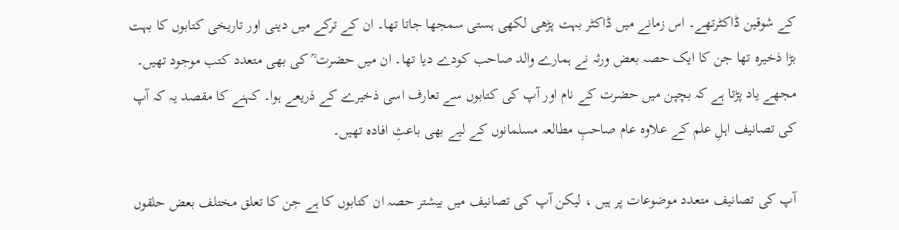کے شوقین ڈاکٹرتھے۔ اس زمانے میں ڈاکٹر بہت پڑھی لکھی ہستی سمجھا جاتا تھا۔ ان کے ترکے میں دینی اور تاریخی کتابوں کا بہت بڑا ذخیرہ تھا جن کا ایک حصہ بعض ورثہ نے ہمارے والد صاحب کودے دیا تھا۔ ان میں حضرت ؒ کی بھی متعدد کتب موجود تھیں۔ مجھے یاد پڑتا ہے کہ بچپن میں حضرت کے نام اور آپ کی کتابوں سے تعارف اسی ذخیرے کے ذریعے ہوا۔ کہنے کا مقصد یہ کہ آپ کی تصانیف اہلِ علم کے علاوہ عام صاحبِ مطالعہ مسلمانوں کے لیے بھی باعثِ افادہ تھیں۔

آپ کی تصانیف متعدد موضوعات پر ہیں ، لیکن آپ کی تصانیف میں بیشتر حصہ ان کتابوں کا ہے جن کا تعلق مختلف بعض حلقوں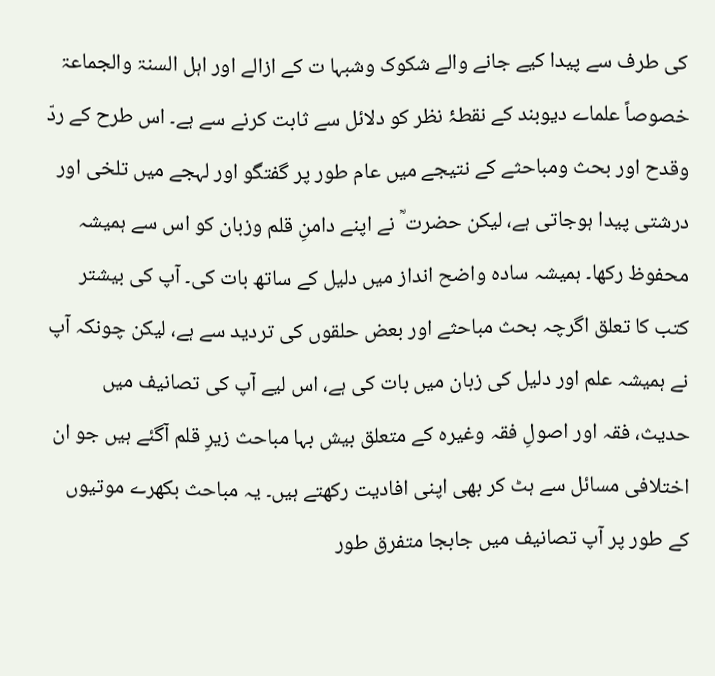کی طرف سے پیدا کیے جانے والے شکوک وشبہا ت کے ازالے اور اہل السنۃ والجماعۃ خصوصاً علماے دیوبند کے نقطۂ نظر کو دلائل سے ثابت کرنے سے ہے۔ اس طرح کے ردّ وقدح اور بحث ومباحثے کے نتیجے میں عام طور پر گفتگو اور لہجے میں تلخی اور درشتی پیدا ہوجاتی ہے، لیکن حضرت ؒ نے اپنے دامنِ قلم وزبان کو اس سے ہمیشہ محفوظ رکھا۔ ہمیشہ سادہ واضح انداز میں دلیل کے ساتھ بات کی۔ آپ کی بیشتر کتب کا تعلق اگرچہ بحث مباحثے اور بعض حلقوں کی تردید سے ہے، لیکن چونکہ آپ نے ہمیشہ علم اور دلیل کی زبان میں بات کی ہے، اس لیے آپ کی تصانیف میں حدیث، فقہ اور اصولِ فقہ وغیرہ کے متعلق بیش بہا مباحث زیرِ قلم آگئے ہیں جو ان اختلافی مسائل سے ہٹ کر بھی اپنی افادیت رکھتے ہیں۔ یہ مباحث بکھرے موتیوں کے طور پر آپ تصانیف میں جابجا متفرق طور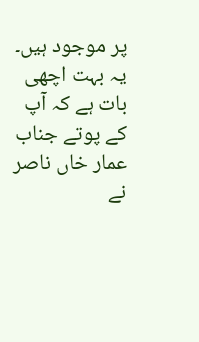پر موجود ہیں۔ یہ بہت اچھی بات ہے کہ آپ کے پوتے جناب عمار خاں ناصر نے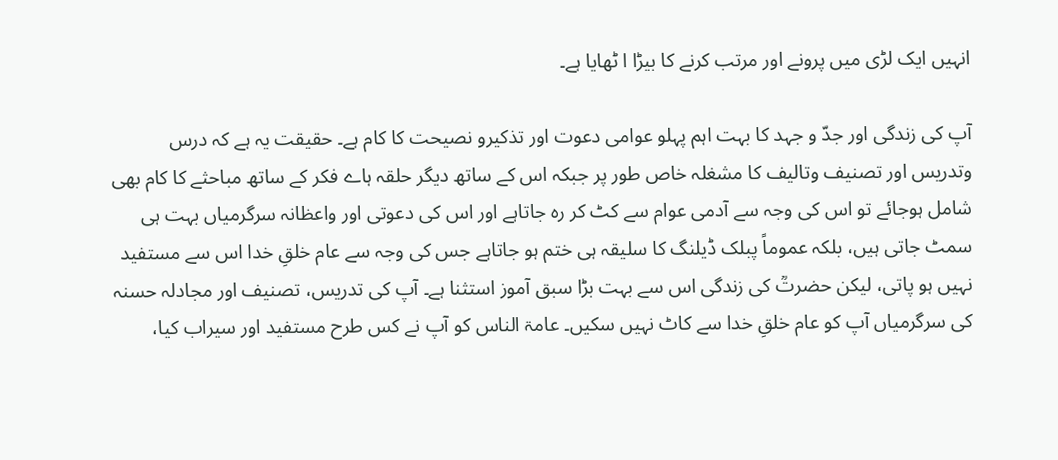انہیں ایک لڑی میں پرونے اور مرتب کرنے کا بیڑا ا ٹھایا ہے۔

آپ کی زندگی اور جدّ و جہد کا بہت اہم پہلو عوامی دعوت اور تذکیرو نصیحت کا کام ہے۔ حقیقت یہ ہے کہ درس وتدریس اور تصنیف وتالیف کا مشغلہ خاص طور پر جبکہ اس کے ساتھ دیگر حلقہ ہاے فکر کے ساتھ مباحثے کا کام بھی شامل ہوجائے تو اس کی وجہ سے آدمی عوام سے کٹ کر رہ جاتاہے اور اس کی دعوتی اور واعظانہ سرگرمیاں بہت ہی سمٹ جاتی ہیں، بلکہ عموماً پبلک ڈیلنگ کا سلیقہ ہی ختم ہو جاتاہے جس کی وجہ سے عام خلقِ خدا اس سے مستفید نہیں ہو پاتی، لیکن حضرتؒ کی زندگی اس سے بہت بڑا سبق آموز استثنا ہے۔ آپ کی تدریس، تصنیف اور مجادلہ حسنہ کی سرگرمیاں آپ کو عام خلقِ خدا سے کاٹ نہیں سکیں۔ عامۃ الناس کو آپ نے کس طرح مستفید اور سیراب کیا،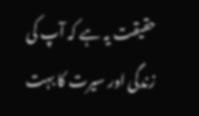حقیقت یہ ہے کہ آپ کی زندگی اور سیرت کا بہت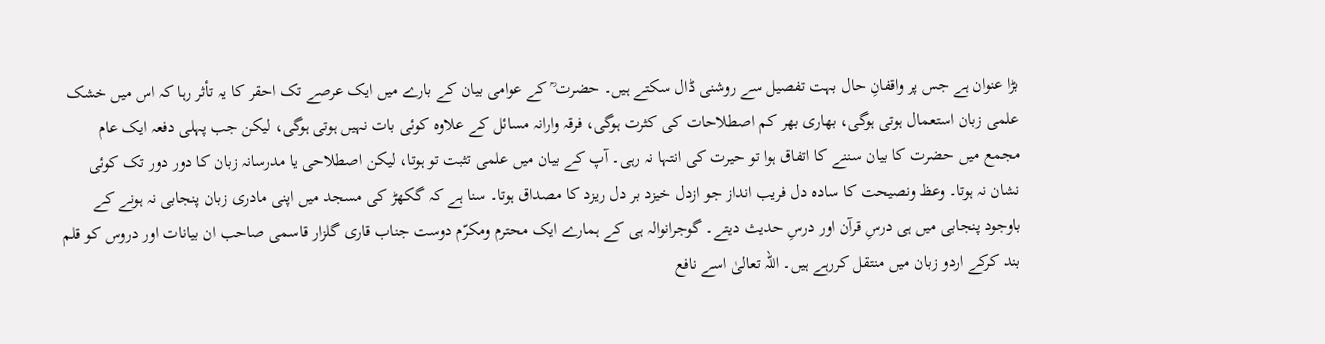بڑا عنوان ہے جس پر واقفانِ حال بہت تفصیل سے روشنی ڈال سکتے ہیں۔ حضرت ؒ کے عوامی بیان کے بارے میں ایک عرصے تک احقر کا یہ تأثر رہا کہ اس میں خشک علمی زبان استعمال ہوتی ہوگی، بھاری بھر کم اصطلاحات کی کثرت ہوگی، فرقہ وارانہ مسائل کے علاوہ کوئی بات نہیں ہوتی ہوگی، لیکن جب پہلی دفعہ ایک عام مجمع میں حضرت کا بیان سننے کا اتفاق ہوا تو حیرت کی انتہا نہ رہی۔ آپ کے بیان میں علمی تثبت تو ہوتا، لیکن اصطلاحی یا مدرسانہ زبان کا دور دور تک کوئی نشان نہ ہوتا۔ وعظ ونصیحت کا سادہ دل فریب انداز جو ازدل خیزد بر دل ریزد کا مصداق ہوتا۔ سنا ہے کہ گکھڑ کی مسجد میں اپنی مادری زبان پنجابی نہ ہونے کے باوجود پنجابی میں ہی درسِ قرآن اور درسِ حدیث دیتے۔ گوجرانوالہ ہی کے ہمارے ایک محترم ومکرّم دوست جناب قاری گلزار قاسمی صاحب ان بیانات اور دروس کو قلم بند کرکے اردو زبان میں منتقل کررہے ہیں۔ اللہ تعالیٰ اسے نافع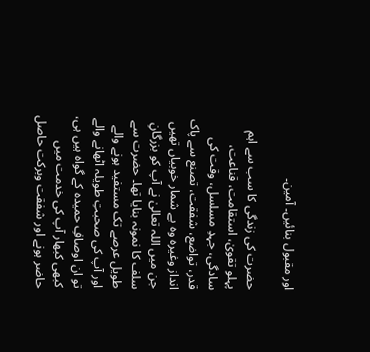اور مقبول بنائیں۔ آمین۔

حضرت کی زندگی کا سب سے اہم پہلو تقویٰ، استقامت، قناعت، سادگی، جہدِ مسلسل، وقت کی قدر، تواضع، شفقت، تصنع سے پاک انداز وغیرہ وہ بے شمار خوبیاں تھیں جن میں اللہ تعالیٰ نے آپ کو بزرگانِ سلف کا نمونہ بنایا تھا۔ حضرت سے طویل عرصے تک مستفید ہونے والے اور آپ کی صحبتِ طویلہ اٹھانے والے تو ان اوصافِ حمیدہ کے گواہ ہیں ہی، کبھی کبھار آپ کی خدمت میں حاضر ہونے اور شفقت وبرکت حاصل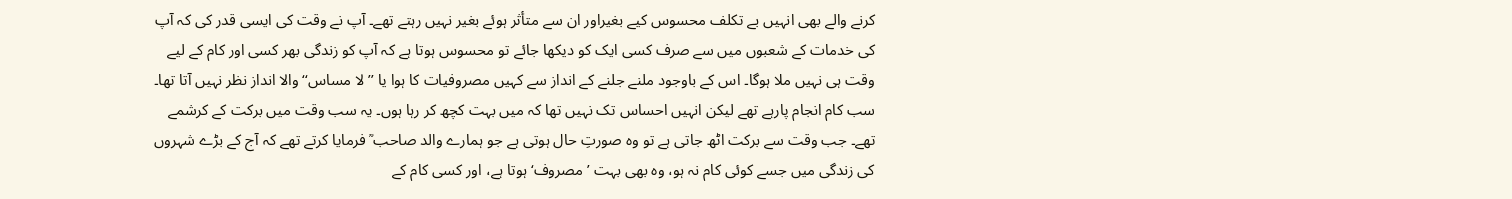کرنے والے بھی انہیں بے تکلف محسوس کیے بغیراور ان سے متأثر ہوئے بغیر نہیں رہتے تھے۔ آپ نے وقت کی ایسی قدر کی کہ آپ کی خدمات کے شعبوں میں سے صرف کسی ایک کو دیکھا جائے تو محسوس ہوتا ہے کہ آپ کو زندگی بھر کسی اور کام کے لیے وقت ہی نہیں ملا ہوگا۔ اس کے باوجود ملنے جلنے کے انداز سے کہیں مصروفیات کا ہوا یا ’’لا مساس‘‘ والا انداز نظر نہیں آتا تھا۔ سب کام انجام پارہے تھے لیکن انہیں احساس تک نہیں تھا کہ میں بہت کچھ کر رہا ہوں۔ یہ سب وقت میں برکت کے کرشمے تھے۔ جب وقت سے برکت اٹھ جاتی ہے تو وہ صورتِ حال ہوتی ہے جو ہمارے والد صاحب ؒ فرمایا کرتے تھے کہ آج کے بڑے شہروں کی زندگی میں جسے کوئی کام نہ ہو، وہ بھی بہت ’مصروف‘ ہوتا ہے، اور کسی کام کے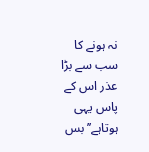نہ ہونے کا سب سے بڑا عذر اس کے پاس یہی ہوتاہے’’ بس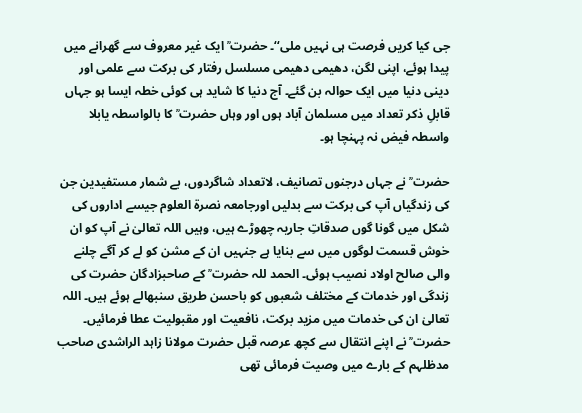جی کیا کریں فرصت ہی نہیں ملی‘‘۔ حضرت ؒ ایک غیر معروف سے گھرانے میں پیدا ہوئے، اپنی لگن، دھیمی دھیمی مسلسل رفتار کی برکت سے علمی اور دینی دنیا میں ایک حوالہ بن گئے۔ آج دنیا کا شاید ہی کوئی خطہ ایسا ہو جہاں قابلِ ذکر تعداد میں مسلمان آباد ہوں اور وہاں حضرت ؒ کا بالواسطہ یابلا واسطہ فیض نہ پہنچا ہو۔

حضرت ؒ نے جہاں درجنوں تصانیف، لاتعداد شاگردوں، بے شمار مستفیدین جن کی زندگیاں آپ کی برکت سے بدلیں اورجامعہ نصرۃ العلوم جیسے اداروں کی شکل میں گونا گوں صدقاتِ جاریہ چھوڑے ہیں، وہیں اللہ تعالیٰ نے آپ کو ان خوش قسمت لوگوں میں سے بنایا ہے جنہیں ان کے مشن کو لے کر آگے چلنے والی صالح اولاد نصیب ہوئی۔ الحمد للہ حضرت ؒ کے صاحبزادگان حضرت کی زندگی اور خدمات کے مختلف شعبوں کو باحسن طریق سنبھالے ہوئے ہیں۔ اللہ تعالیٰ ان کی خدمات میں مزید برکت، نافعیت اور مقبولیت عطا فرمائیں۔ حضرت ؒ نے اپنے انتقال سے کچھ عرصہ قبل حضرت مولانا زاہد الراشدی صاحب مدظلہم کے بارے میں وصیت فرمائی تھی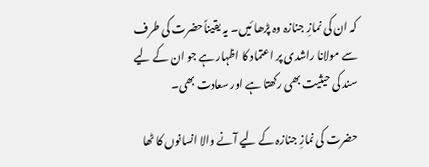کہ ان کی نمازِ جنازہ وہ پڑھا ئیں۔ یہ یقیناًحضرت کی طرف سے مولانا راشدی پر اعتماد کا اظہار ہے جو ان کے لیے سند کی حیثیت بھی رکھتا ہے اور سعادت بھی۔

حضرت کی نمازِ جنازہ کے لیے آنے والا انسانوں کا ٹھا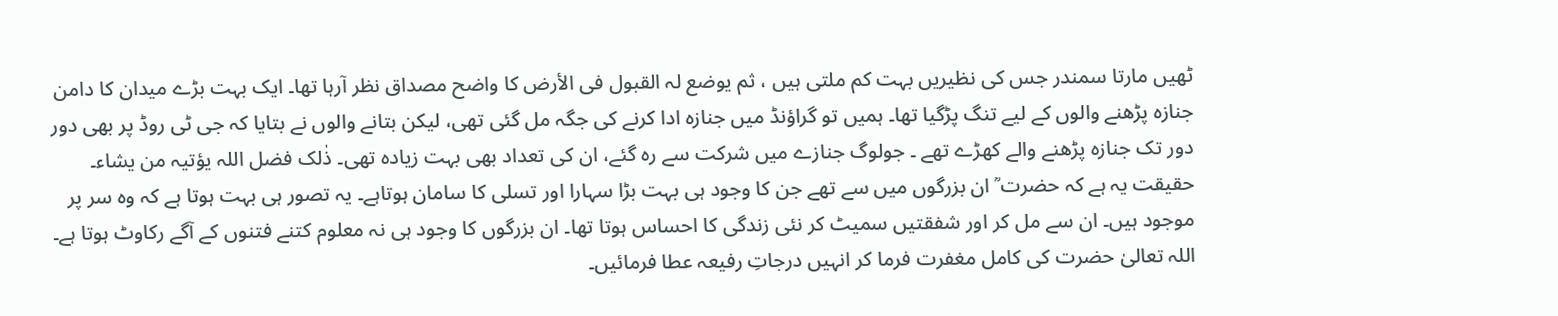ٹھیں مارتا سمندر جس کی نظیریں بہت کم ملتی ہیں ، ثم یوضع لہ القبول فی الأرض کا واضح مصداق نظر آرہا تھا۔ ایک بہت بڑے میدان کا دامن جنازہ پڑھنے والوں کے لیے تنگ پڑگیا تھا۔ ہمیں تو گراؤنڈ میں جنازہ ادا کرنے کی جگہ مل گئی تھی، لیکن بتانے والوں نے بتایا کہ جی ٹی روڈ پر بھی دور دور تک جنازہ پڑھنے والے کھڑے تھے ۔ جولوگ جنازے میں شرکت سے رہ گئے، ان کی تعداد بھی بہت زیادہ تھی۔ ذٰلک فضل اللہ یؤتیہ من یشاء۔ حقیقت یہ ہے کہ حضرت ؒ ان بزرگوں میں سے تھے جن کا وجود ہی بہت بڑا سہارا اور تسلی کا سامان ہوتاہے۔ یہ تصور ہی بہت ہوتا ہے کہ وہ سر پر موجود ہیں۔ ان سے مل کر اور شفقتیں سمیٹ کر نئی زندگی کا احساس ہوتا تھا۔ ان بزرگوں کا وجود ہی نہ معلوم کتنے فتنوں کے آگے رکاوٹ ہوتا ہے۔ اللہ تعالیٰ حضرت کی کامل مغفرت فرما کر انہیں درجاتِ رفیعہ عطا فرمائیں۔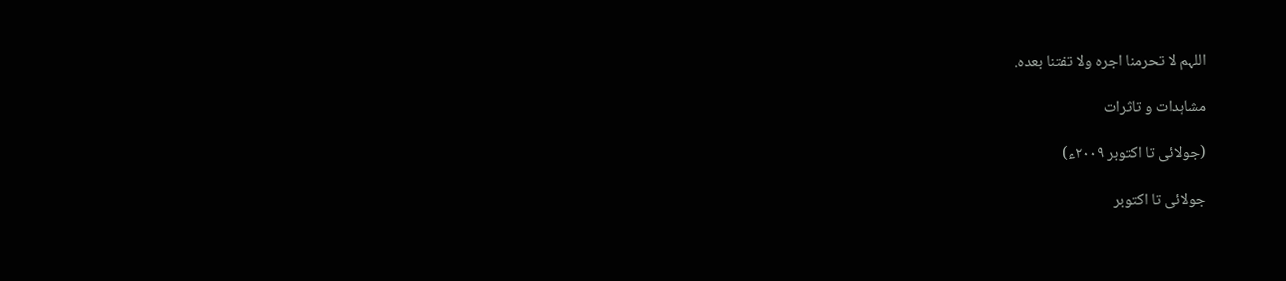اللہم لا تحرمنا اجرہ ولا تفتنا بعدہ.

مشاہدات و تاثرات

(جولائی تا اکتوبر ۲۰۰۹ء)

جولائی تا اکتوبر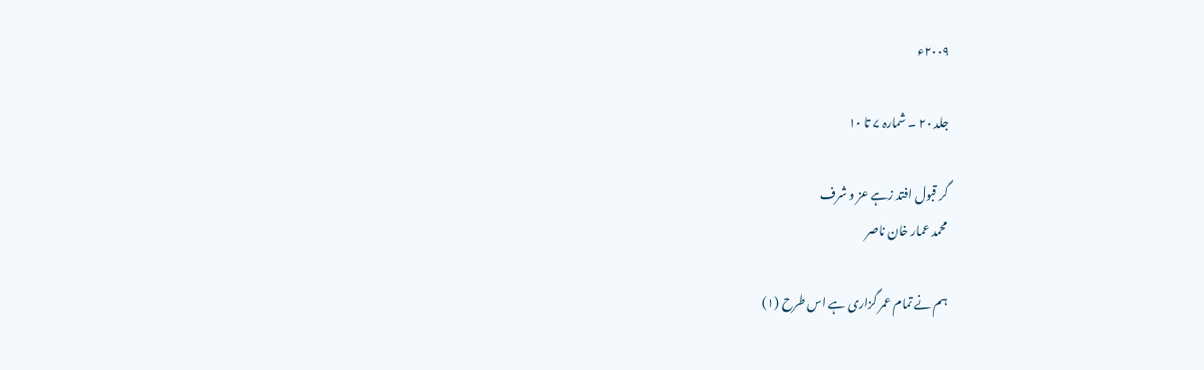۲۰۰۹ء

جلد ۲۰ ۔ شمارہ ۷ تا ۱۰

گر قبول افتد زہے عز و شرف
محمد عمار خان ناصر

ہم نے تمام عمر گزاری ہے اس طرح (۱)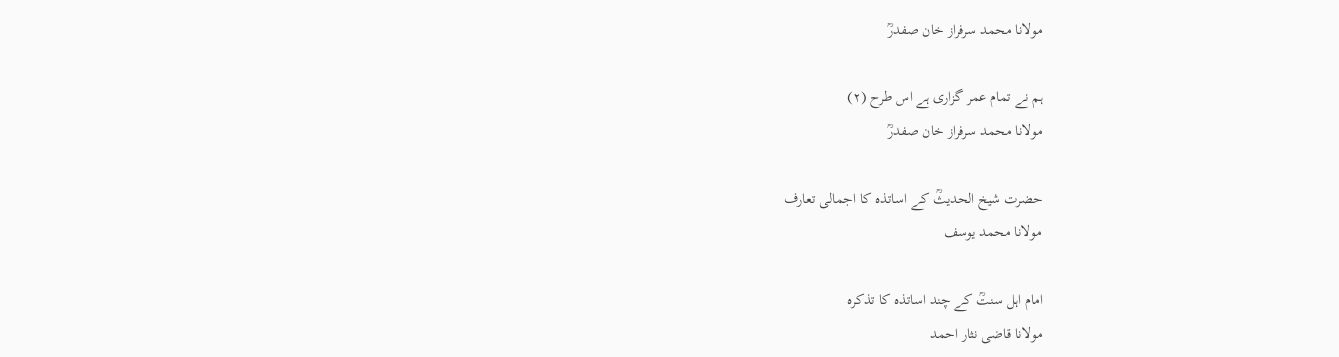مولانا محمد سرفراز خان صفدرؒ

ہم نے تمام عمر گزاری ہے اس طرح (۲)
مولانا محمد سرفراز خان صفدرؒ

حضرت شیخ الحدیثؒ کے اساتذہ کا اجمالی تعارف
مولانا محمد یوسف

امام اہل سنتؒ کے چند اساتذہ کا تذکرہ
مولانا قاضی نثار احمد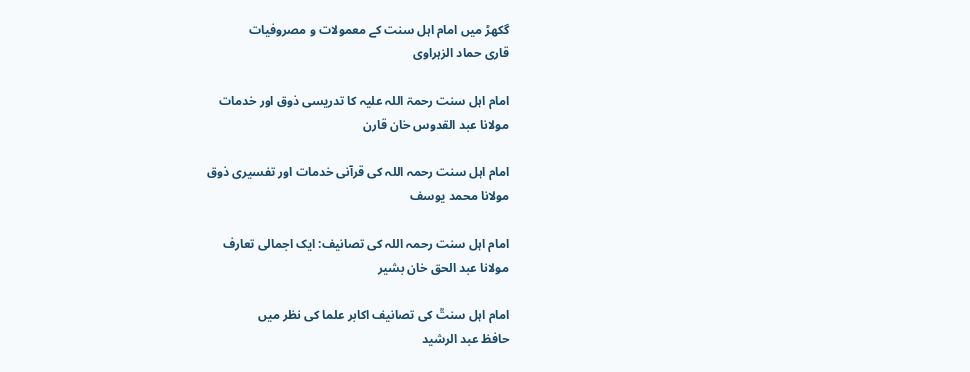گکھڑ میں امام اہل سنت کے معمولات و مصروفیات
قاری حماد الزہراوی

امام اہل سنت رحمۃ اللہ علیہ کا تدریسی ذوق اور خدمات
مولانا عبد القدوس خان قارن

امام اہل سنت رحمہ اللہ کی قرآنی خدمات اور تفسیری ذوق
مولانا محمد یوسف

امام اہل سنت رحمہ اللہ کی تصانیف: ایک اجمالی تعارف
مولانا عبد الحق خان بشیر

امام اہل سنتؒ کی تصانیف اکابر علما کی نظر میں
حافظ عبد الرشید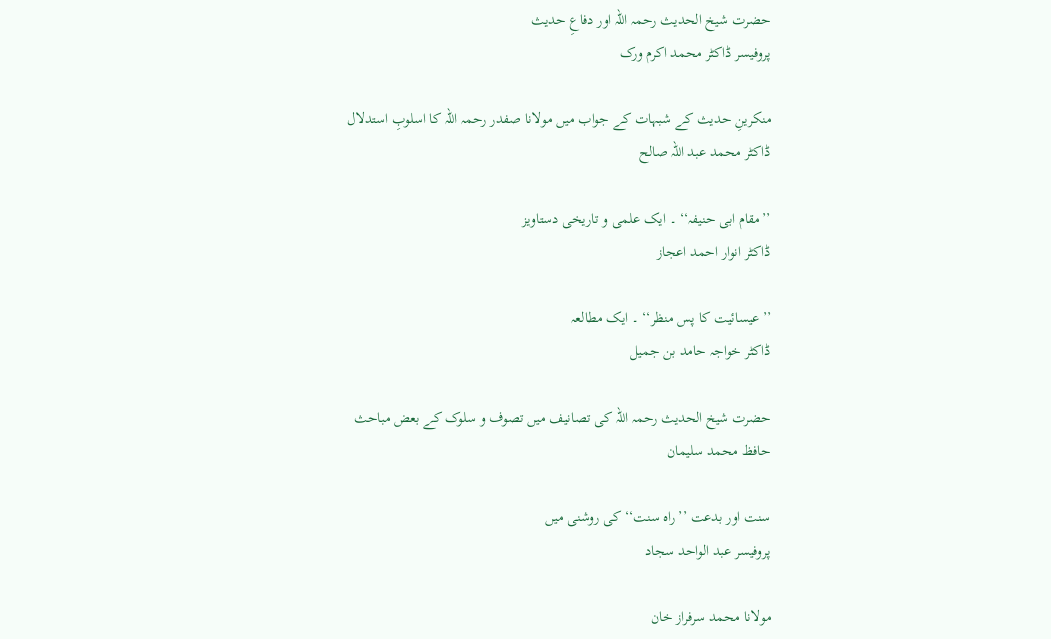حضرت شیخ الحدیث رحمہ اللہ اور دفاعِ حدیث
پروفیسر ڈاکٹر محمد اکرم ورک

منکرینِ حدیث کے شبہات کے جواب میں مولانا صفدر رحمہ اللہ کا اسلوبِ استدلال
ڈاکٹر محمد عبد اللہ صالح

’’مقام ابی حنیفہ‘‘ ۔ ایک علمی و تاریخی دستاویز
ڈاکٹر انوار احمد اعجاز

’’عیسائیت کا پس منظر‘‘ ۔ ایک مطالعہ
ڈاکٹر خواجہ حامد بن جمیل

حضرت شیخ الحدیث رحمہ اللہ کی تصانیف میں تصوف و سلوک کے بعض مباحث
حافظ محمد سلیمان

سنت اور بدعت ’’راہ سنت‘‘ کی روشنی میں
پروفیسر عبد الواحد سجاد

مولانا محمد سرفراز خان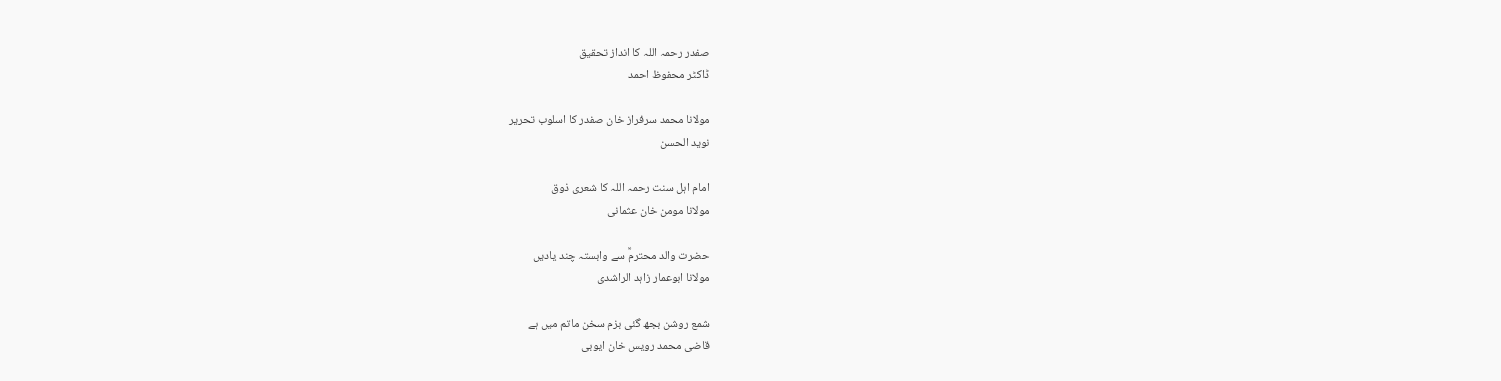صفدر رحمہ اللہ کا انداز تحقیق
ڈاکٹر محفوظ احمد

مولانا محمد سرفراز خان صفدر کا اسلوب تحریر
نوید الحسن

امام اہل سنت رحمہ اللہ کا شعری ذوق
مولانا مومن خان عثمانی

حضرت والد محترمؒ سے وابستہ چند یادیں
مولانا ابوعمار زاہد الراشدی

شمع روشن بجھ گئی بزم سخن ماتم میں ہے
قاضی محمد رویس خان ایوبی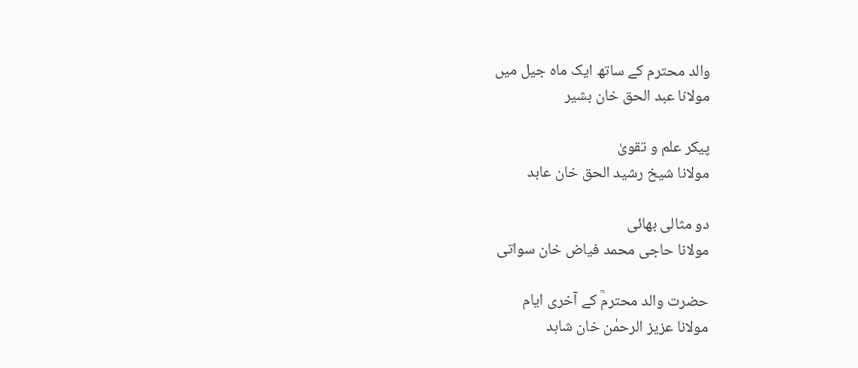والد محترم کے ساتھ ایک ماہ جیل میں
مولانا عبد الحق خان بشیر

پیکر علم و تقویٰ
مولانا شیخ رشید الحق خان عابد

دو مثالی بھائی
مولانا حاجی محمد فیاض خان سواتی

حضرت والد محترمؒ کے آخری ایام
مولانا عزیز الرحمٰن خان شاہد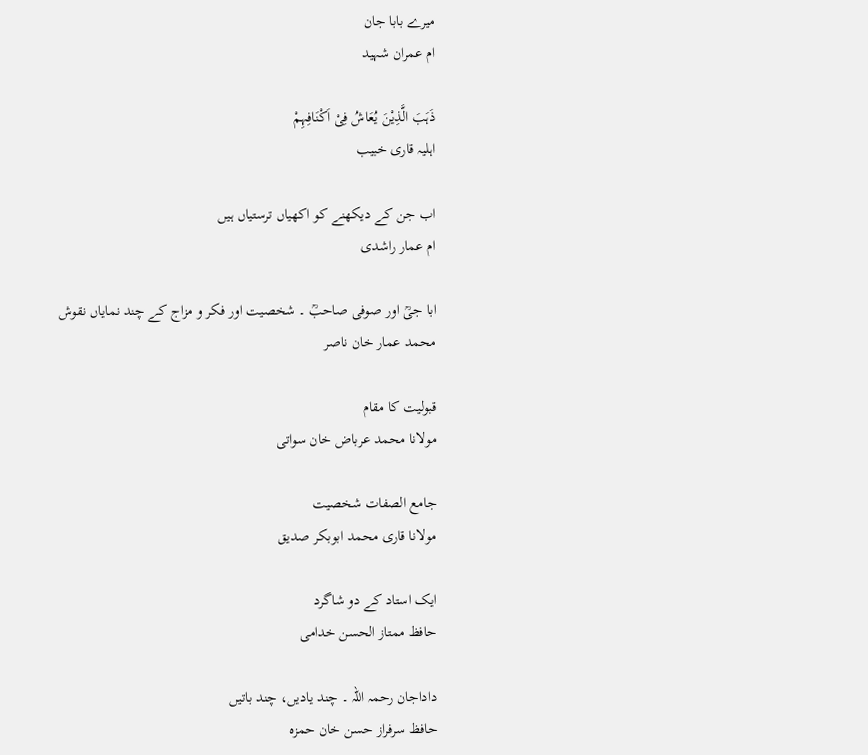میرے بابا جان
ام عمران شہید

ذَہَبَ الَّذِیْنَ یُعَاشُ فِیْ اَکْنَافِہِمْ
اہلیہ قاری خبیب

اب جن کے دیکھنے کو اکھیاں ترستیاں ہیں
ام عمار راشدی

ابا جیؒ اور صوفی صاحبؒ ۔ شخصیت اور فکر و مزاج کے چند نمایاں نقوش
محمد عمار خان ناصر

قبولیت کا مقام
مولانا محمد عرباض خان سواتی

جامع الصفات شخصیت
مولانا قاری محمد ابوبکر صدیق

ایک استاد کے دو شاگرد
حافظ ممتاز الحسن خدامی

داداجان رحمہ اللہ ۔ چند یادیں، چند باتیں
حافظ سرفراز حسن خان حمزہ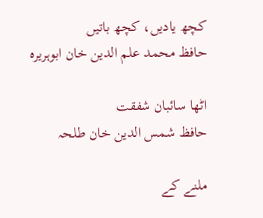کچھ یادیں، کچھ باتیں
حافظ محمد علم الدین خان ابوہریرہ

اٹھا سائبان شفقت
حافظ شمس الدین خان طلحہ

ملنے کے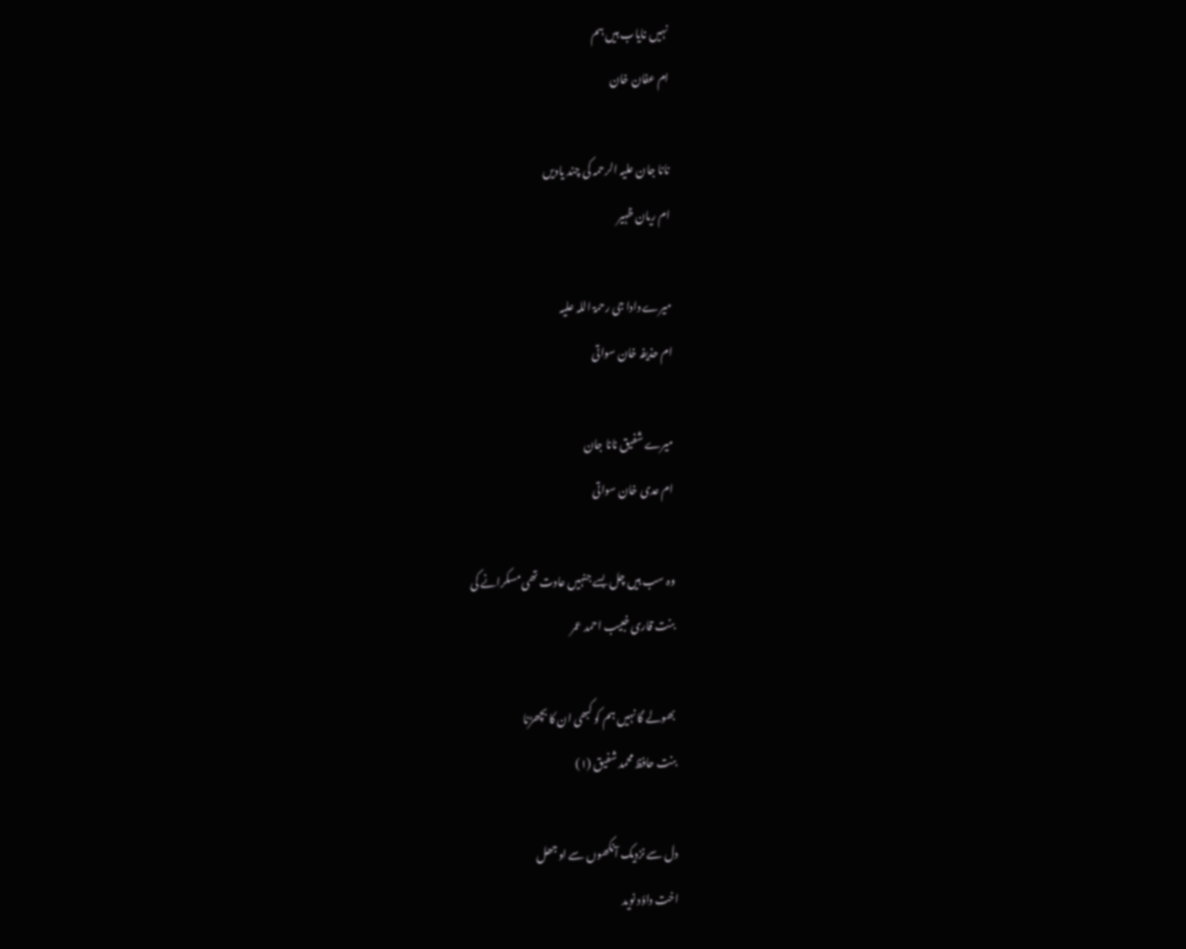نہیں نایاب ہیں ہم
ام عفان خان

نانا جان علیہ الرحمہ کی چند یادیں
ام ریان ظہیر

میرے دادا جی رحمۃ اللہ علیہ
ام حذیفہ خان سواتی

میرے شفیق نانا جان
ام عدی خان سواتی

وہ سب ہیں چل بسے جنہیں عادت تھی مسکرانے کی
بنت قاری خبیب احمد عمر

بھولے گا نہیں ہم کو کبھی ان کا بچھڑنا
بنت حافظ محمد شفیق (۱)

دل سے نزدیک آنکھوں سے اوجھل
اخت داؤد نوید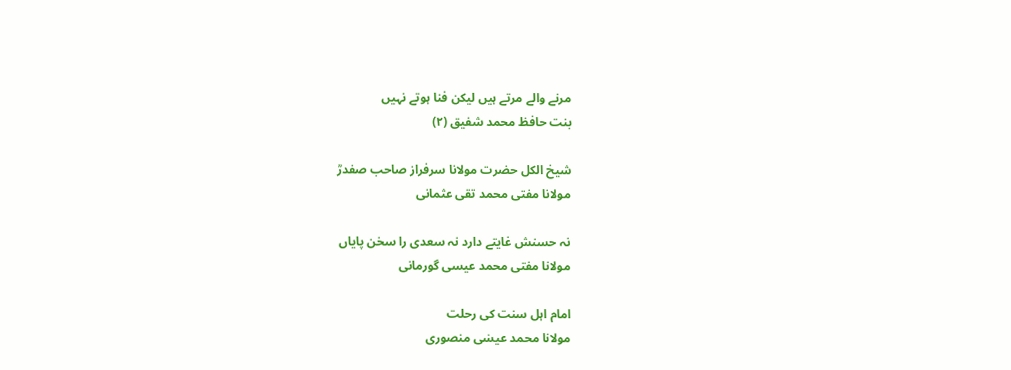مرنے والے مرتے ہیں لیکن فنا ہوتے نہیں
بنت حافظ محمد شفیق (۲)

شیخ الکل حضرت مولانا سرفراز صاحب صفدرؒ
مولانا مفتی محمد تقی عثمانی

نہ حسنش غایتے دارد نہ سعدی را سخن پایاں
مولانا مفتی محمد عیسی گورمانی

امام اہل سنت کی رحلت
مولانا محمد عیسٰی منصوری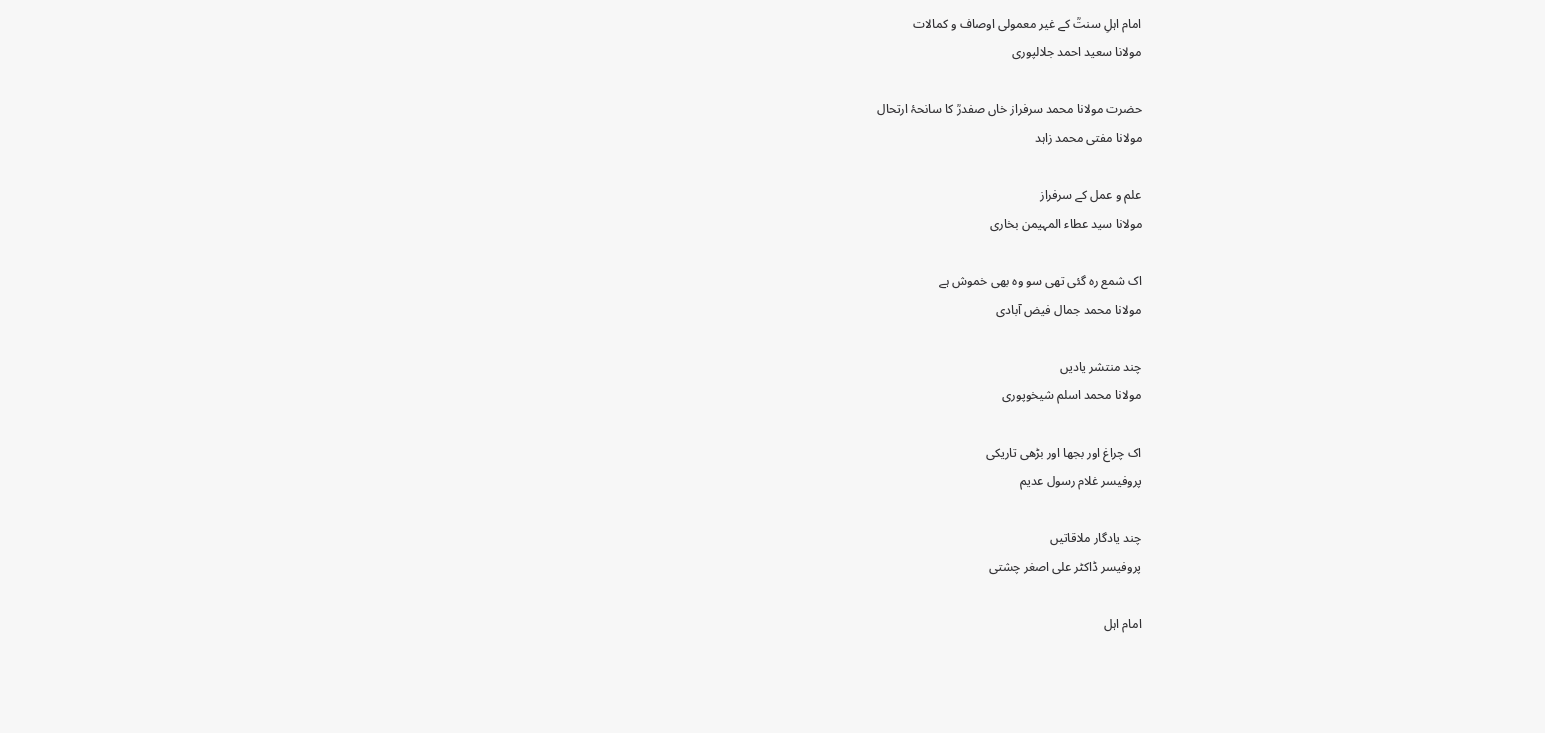امام اہلِ سنتؒ کے غیر معمولی اوصاف و کمالات
مولانا سعید احمد جلالپوری

حضرت مولانا محمد سرفراز خاں صفدرؒ کا سانحۂ ارتحال
مولانا مفتی محمد زاہد

علم و عمل کے سرفراز
مولانا سید عطاء المہیمن بخاری

اک شمع رہ گئی تھی سو وہ بھی خموش ہے
مولانا محمد جمال فیض آبادی

چند منتشر یادیں
مولانا محمد اسلم شیخوپوری

اک چراغ اور بجھا اور بڑھی تاریکی
پروفیسر غلام رسول عدیم

چند یادگار ملاقاتیں
پروفیسر ڈاکٹر علی اصغر چشتی

امام اہل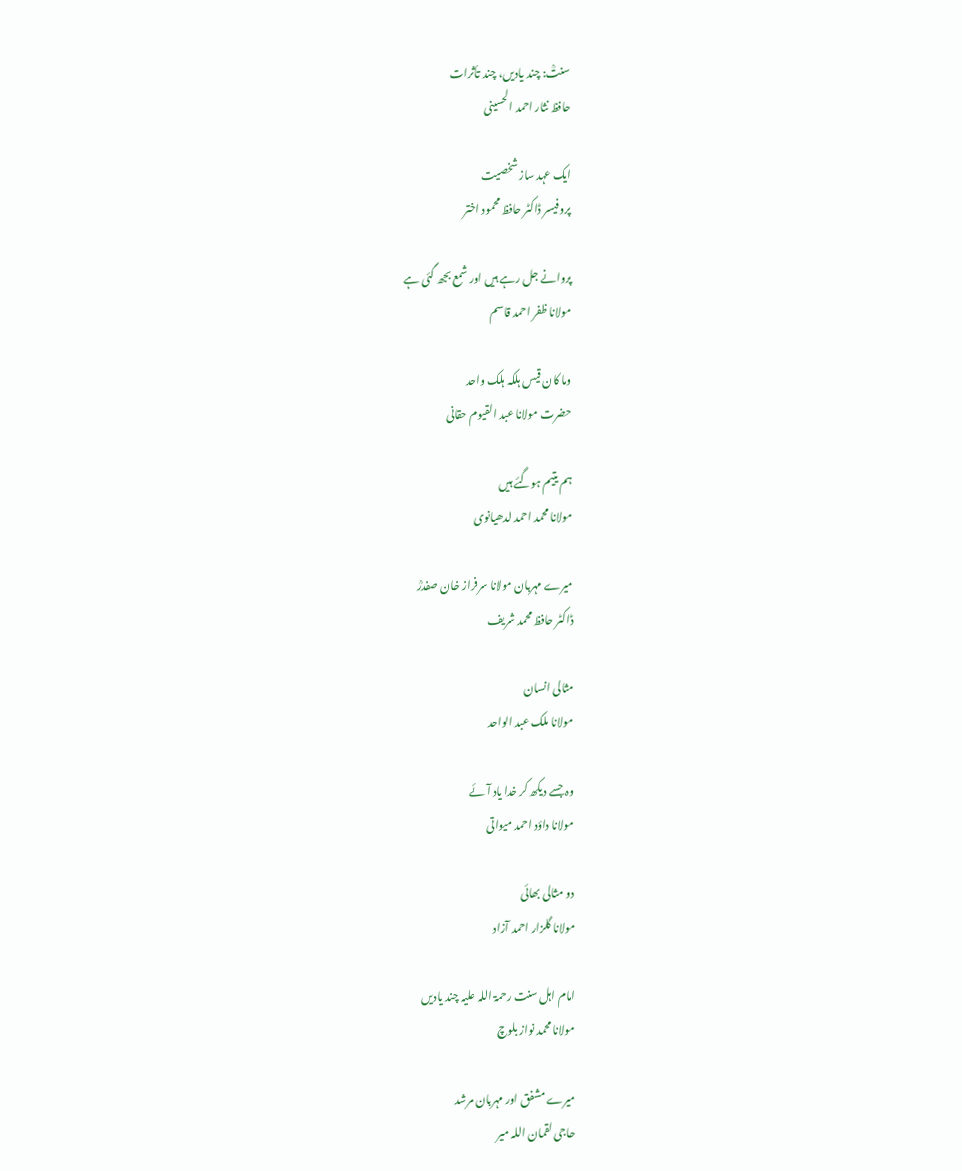سنتؒ: چند یادیں، چند تأثرات
حافظ نثار احمد الحسینی

ایک عہد ساز شخصیت
پروفیسر ڈاکٹر حافظ محمود اختر

پروانے جل رہے ہیں اور شمع بجھ گئی ہے
مولانا ظفر احمد قاسم

وما کان قیس ہلکہ ہلک واحد
حضرت مولانا عبد القیوم حقانی

ہم یتیم ہوگئے ہیں
مولانا محمد احمد لدھیانوی

میرے مہربان مولانا سرفراز خان صفدرؒ
ڈاکٹر حافظ محمد شریف

مثالی انسان
مولانا ملک عبد الواحد

وہ جسے دیکھ کر خدا یاد آئے
مولانا داؤد احمد میواتی

دو مثالی بھائی
مولانا گلزار احمد آزاد

امام اہل سنت رحمۃ اللہ علیہ چند یادیں
مولانا محمد نواز بلوچ

میرے مشفق اور مہربان مرشد
حاجی لقمان اللہ میر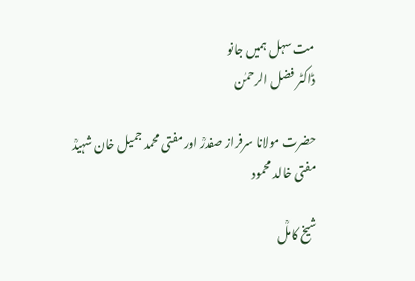مت سہل ہمیں جانو
ڈاکٹر فضل الرحمٰن

حضرت مولانا سرفراز صفدرؒ اور مفتی محمد جمیل خان شہیدؒ
مفتی خالد محمود

شیخ کاملؒ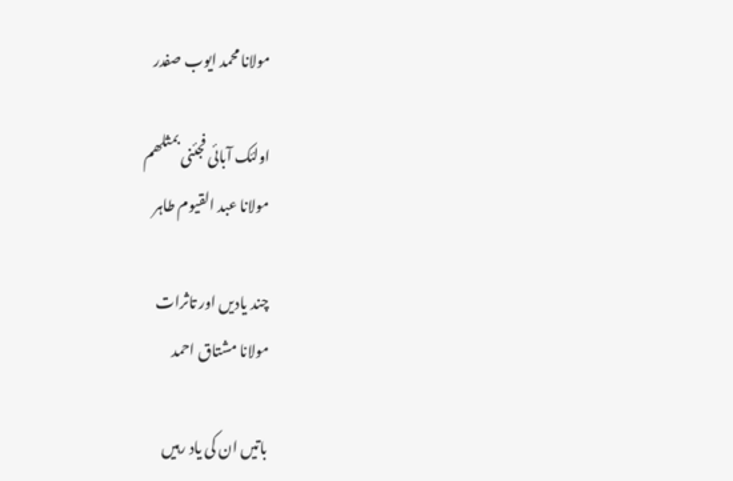مولانا محمد ایوب صفدر

اولئک آبائی فجئنی بمثلھم
مولانا عبد القیوم طاہر

چند یادیں اور تاثرات
مولانا مشتاق احمد

باتیں ان کی یاد رہیں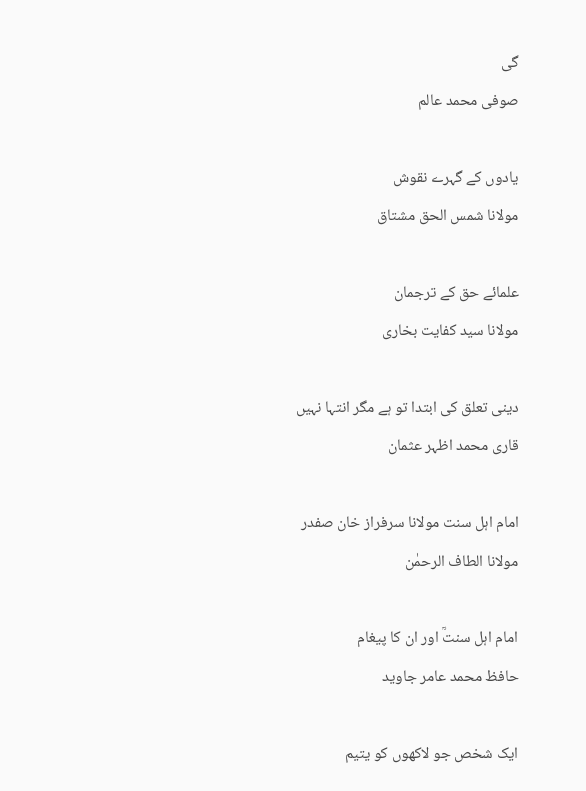گی
صوفی محمد عالم

یادوں کے گہرے نقوش
مولانا شمس الحق مشتاق

علمائے حق کے ترجمان
مولانا سید کفایت بخاری

دینی تعلق کی ابتدا تو ہے مگر انتہا نہیں
قاری محمد اظہر عثمان

امام اہل سنت مولانا سرفراز خان صفدر
مولانا الطاف الرحمٰن

امام اہل سنتؒ اور ان کا پیغام
حافظ محمد عامر جاوید

ایک شخص جو لاکھوں کو یتیم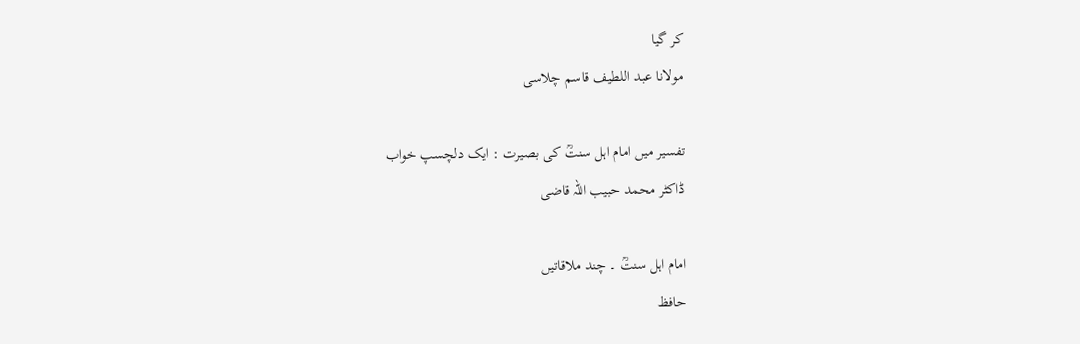کر گیا
مولانا عبد اللطیف قاسم چلاسی

تفسیر میں امام اہل سنتؒ کی بصیرت : ایک دلچسپ خواب
ڈاکٹر محمد حبیب اللہ قاضی

امام اہل سنتؒ ۔ چند ملاقاتیں
حافظ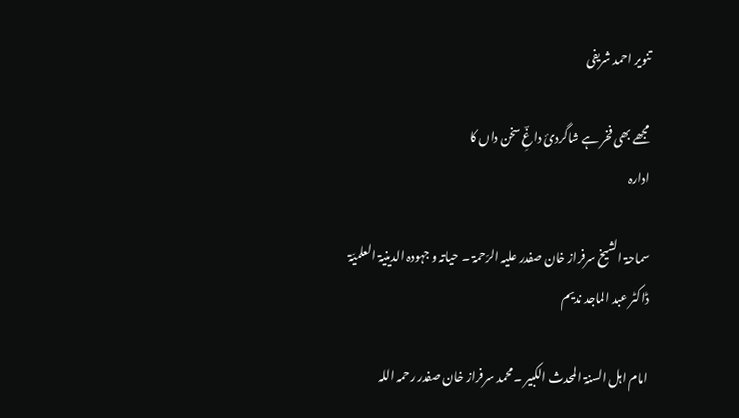تنویر احمد شریفی

مجھے بھی فخر ہے شاگردئ داغِؔ سخن داں کا
ادارہ

سماحۃ الشیخ سرفراز خان صفدر علیہ الرّحمۃ ۔ حیاتہ و جہودہ الدینیۃ العلمیّۃ
ڈاکٹر عبد الماجد ندیم

امام اہل السنۃ المحدث الکبیر ۔ محمد سرفراز خان صفدر رحمہ اللہ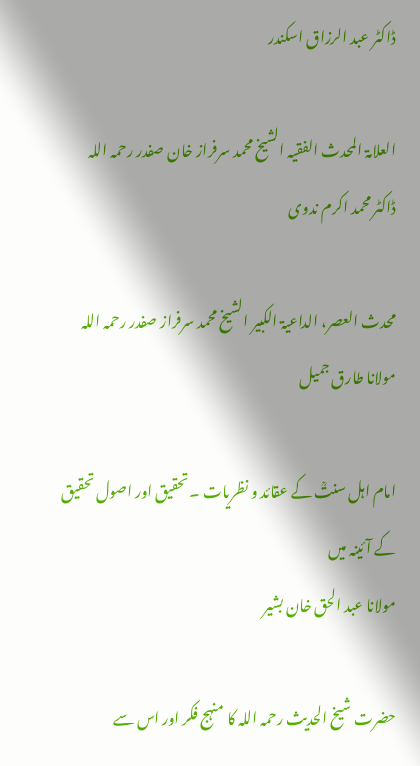ڈاکٹر عبد الرزاق اسکندر

العلامۃ المحدث الفقیہ الشیخ محمد سرفراز خان صفدر رحمہ اللہ
ڈاکٹر محمد اکرم ندوی

محدث العصر، الداعیۃ الکبیر الشیخ محمد سرفراز صفدر رحمہ اللہ
مولانا طارق جمیل

امام اہل سنتؒ کے عقائد و نظریات ۔ تحقیق اور اصول تحقیق کے آئینہ میں
مولانا عبد الحق خان بشیر

حضرت شیخ الحدیث رحمہ اللہ کا منہج فکر اور اس سے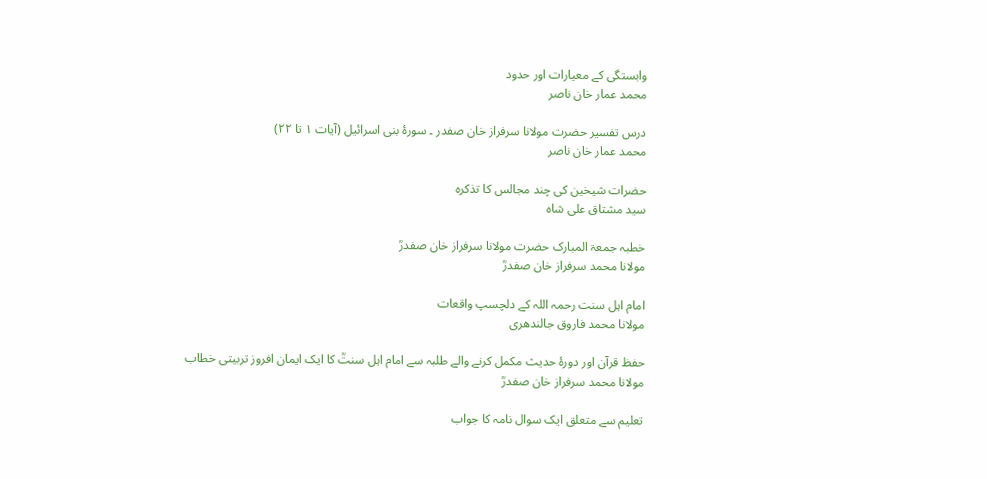وابستگی کے معیارات اور حدود
محمد عمار خان ناصر

درس تفسیر حضرت مولانا سرفراز خان صفدر ۔ سورۂ بنی اسرائیل (آیات ۱ تا ۲۲)
محمد عمار خان ناصر

حضرات شیخین کی چند مجالس کا تذکرہ
سید مشتاق علی شاہ

خطبہ جمعۃ المبارک حضرت مولانا سرفراز خان صفدرؒ
مولانا محمد سرفراز خان صفدرؒ

امام اہل سنت رحمہ اللہ کے دلچسپ واقعات
مولانا محمد فاروق جالندھری

حفظ قرآن اور دورۂ حدیث مکمل کرنے والے طلبہ سے امام اہل سنتؒ کا ایک ایمان افروز تربیتی خطاب
مولانا محمد سرفراز خان صفدرؒ

تعلیم سے متعلق ایک سوال نامہ کا جواب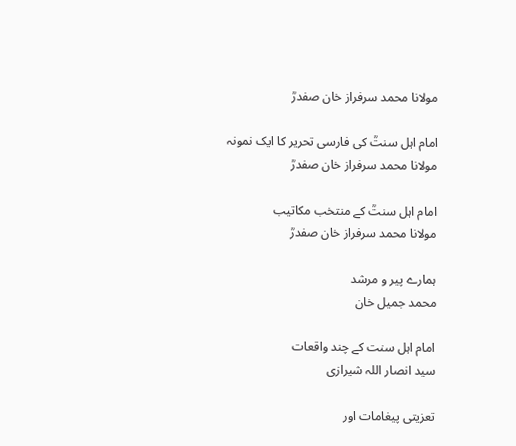مولانا محمد سرفراز خان صفدرؒ

امام اہل سنتؒ کی فارسی تحریر کا ایک نمونہ
مولانا محمد سرفراز خان صفدرؒ

امام اہل سنتؒ کے منتخب مکاتیب
مولانا محمد سرفراز خان صفدرؒ

ہمارے پیر و مرشد
محمد جمیل خان

امام اہل سنت کے چند واقعات
سید انصار اللہ شیرازی

تعزیتی پیغامات اور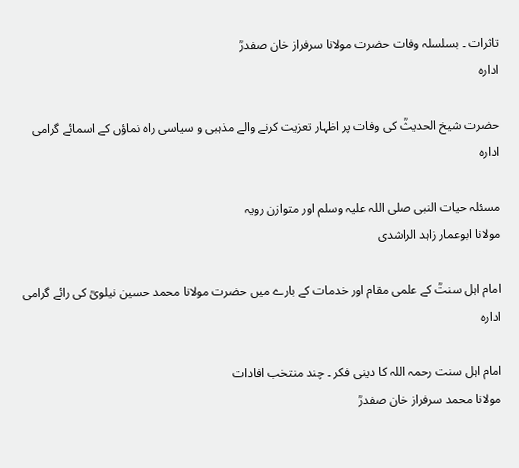تاثرات ۔ بسلسلہ وفات حضرت مولانا سرفراز خان صفدرؒ
ادارہ

حضرت شیخ الحدیثؒ کی وفات پر اظہار تعزیت کرنے والے مذہبی و سیاسی راہ نماؤں کے اسمائے گرامی
ادارہ

مسئلہ حیات النبی صلی اللہ علیہ وسلم اور متوازن رویہ
مولانا ابوعمار زاہد الراشدی

امام اہل سنتؒ کے علمی مقام اور خدمات کے بارے میں حضرت مولانا محمد حسین نیلویؒ کی رائے گرامی
ادارہ

امام اہل سنت رحمہ اللہ کا دینی فکر ۔ چند منتخب افادات
مولانا محمد سرفراز خان صفدرؒ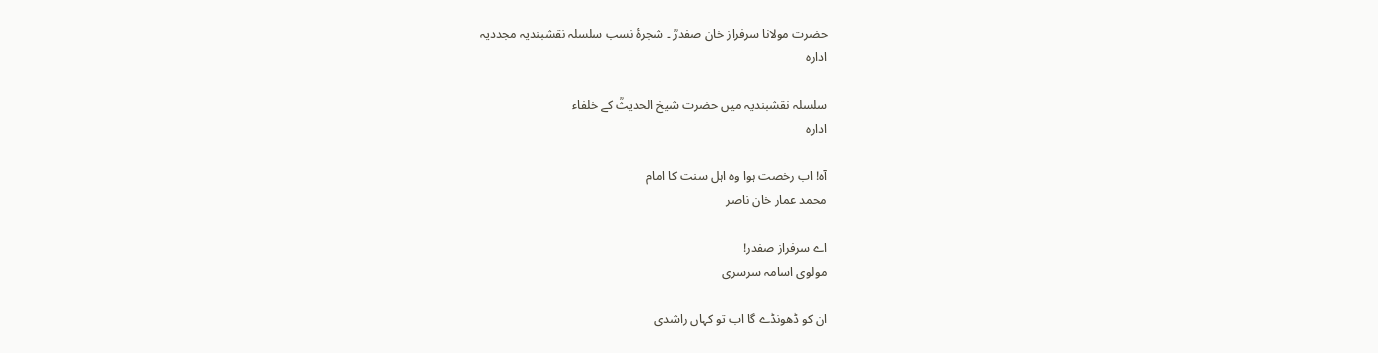حضرت مولانا سرفراز خان صفدرؒ ۔ شجرۂ نسب سلسلہ نقشبندیہ مجددیہ
ادارہ

سلسلہ نقشبندیہ میں حضرت شیخ الحدیثؒ کے خلفاء
ادارہ

آہ! اب رخصت ہوا وہ اہل سنت کا امام
محمد عمار خان ناصر

اے سرفراز صفدر!
مولوی اسامہ سرسری

ان کو ڈھونڈے گا اب تو کہاں راشدی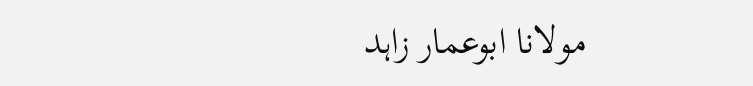مولانا ابوعمار زاہد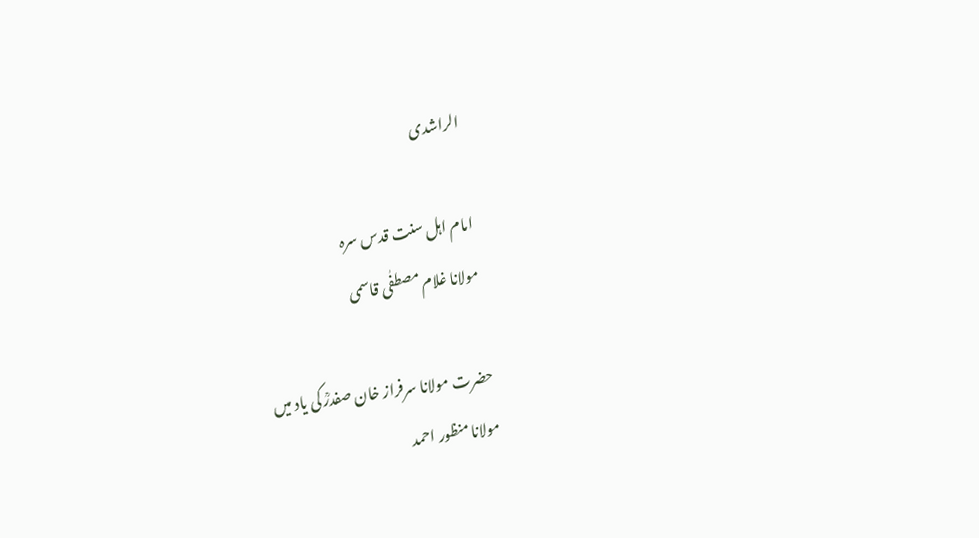الراشدی

امام اہل سنت قدس سرہ
مولانا غلام مصطفٰی قاسمی

حضرت مولانا سرفراز خان صفدرؒ کی یاد میں
مولانا منظور احمد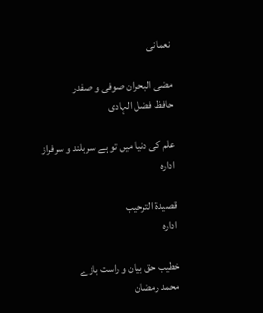نعمانی

مضی البحران صوفی و صفدر
حافظ فضل الہادی

علم کی دنیا میں تو ہے سربلند و سرفراز
ادارہ

قصیدۃ الترحیب
ادارہ

خطیب حق بیان و راست بازے
محمد رمضان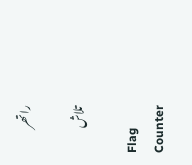راتھر

تلاش

Flag Counter